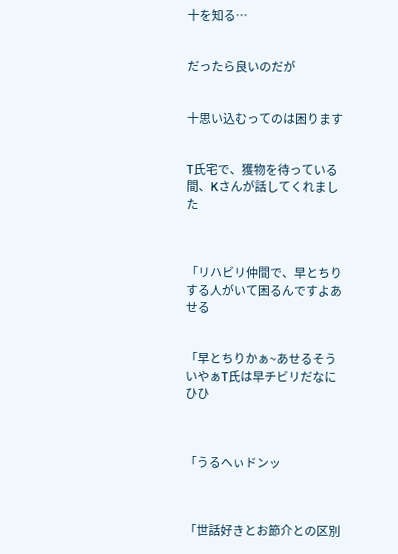十を知る…


だったら良いのだが


十思い込むってのは困ります


T氏宅で、獲物を待っている間、Kさんが話してくれました



「リハビリ仲間で、早とちりする人がいて困るんですよあせる


「早とちりかぁ~あせるそういやぁT氏は早チビリだなにひひ



「うるへぃドンッ



「世話好きとお節介との区別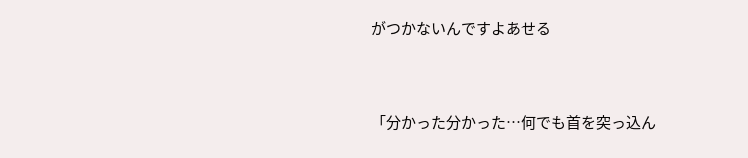がつかないんですよあせる


「分かった分かった…何でも首を突っ込ん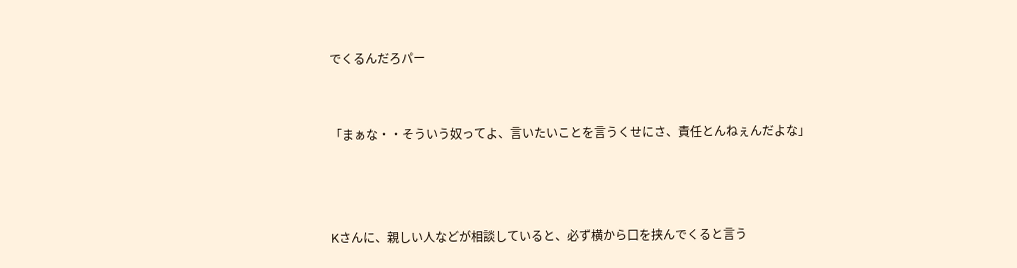でくるんだろパー


「まぁな・・そういう奴ってよ、言いたいことを言うくせにさ、責任とんねぇんだよな」



Kさんに、親しい人などが相談していると、必ず横から口を挟んでくると言う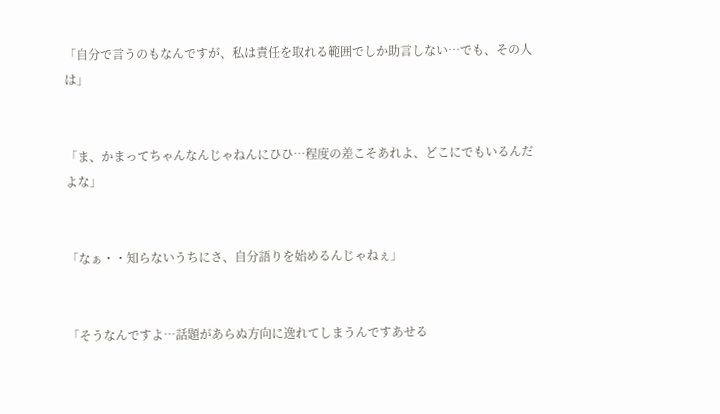「自分で言うのもなんですが、私は責任を取れる範囲でしか助言しない…でも、その人は」


「ま、かまってちゃんなんじゃねんにひひ…程度の差こそあれよ、どこにでもいるんだよな」


「なぁ・・知らないうちにさ、自分語りを始めるんじゃねぇ」


「そうなんですよ…話題があらぬ方向に逸れてしまうんですあせる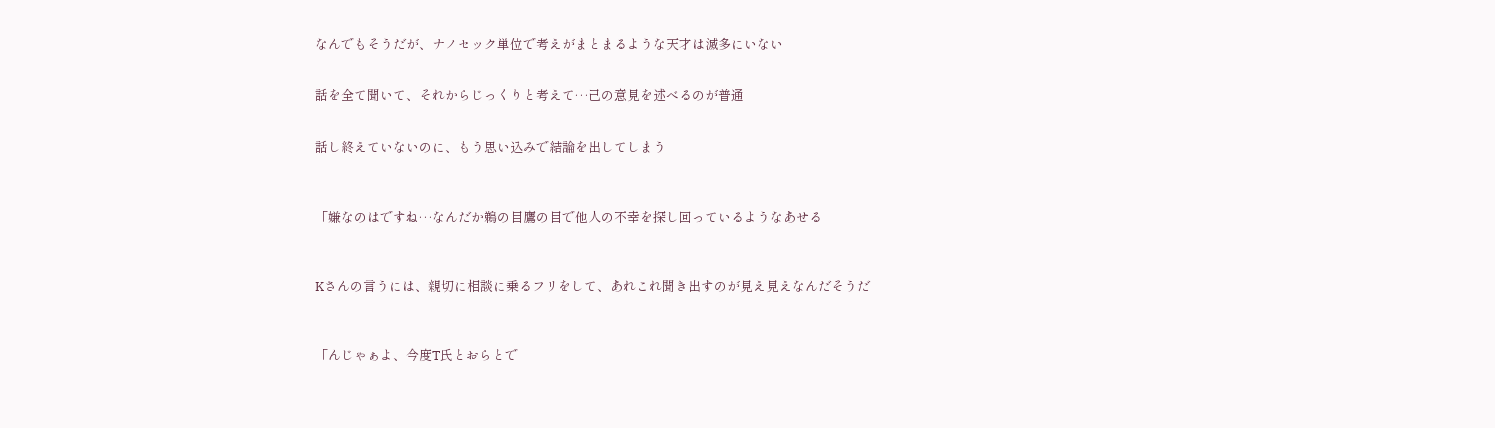なんでもそうだが、ナノセック単位で考えがまとまるような天才は滅多にいない


話を全て聞いて、それからじっくりと考えて…己の意見を述べるのが普通


話し終えていないのに、もう思い込みで結論を出してしまう



「嫌なのはですね…なんだか鵜の目鷹の目で他人の不幸を探し回っているようなあせる



Kさんの言うには、親切に相談に乗るフリをして、あれこれ聞き出すのが見え見えなんだそうだ



「んじゃぁよ、今度T氏とおらとで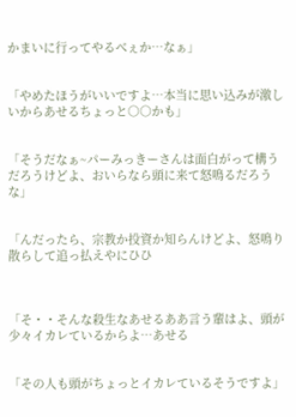かまいに行ってやるべぇか…なぁ」


「やめたほうがいいですよ…本当に思い込みが激しいからあせるちょっと○○かも」


「そうだなぁ~パーみっきーさんは面白がって構うだろうけどよ、おいらなら頭に来て怒鳴るだろうな」


「んだったら、宗教か投資か知らんけどよ、怒鳴り散らして追っ払えやにひひ



「そ・・そんな殺生なあせるああ言う輩はよ、頭が少々イカレているからよ…あせる


「その人も頭がちょっとイカレているそうですよ」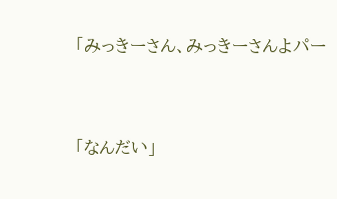「みっきーさん、みっきーさんよパー


「なんだい」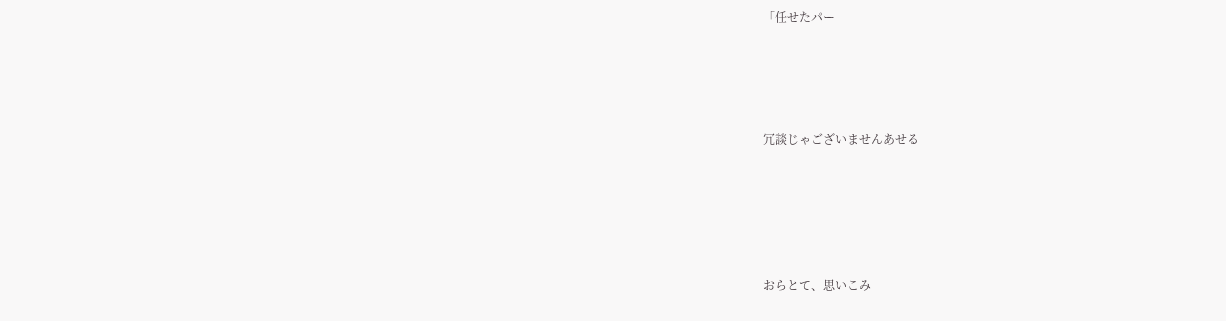「任せたパー




冗談じゃございませんあせる





おらとて、思いこみ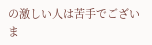の激しい人は苦手でございま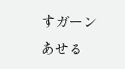すガーンあせる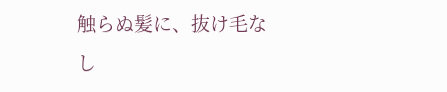触らぬ髪に、抜け毛なし